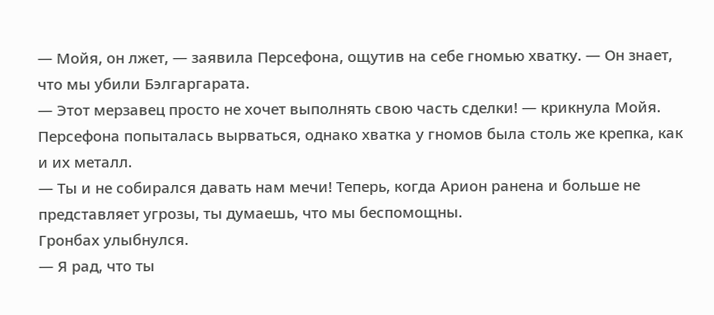— Мойя, он лжет, — заявила Персефона, ощутив на себе гномью хватку. — Он знает, что мы убили Бэлгаргарата.
— Этот мерзавец просто не хочет выполнять свою часть сделки! — крикнула Мойя.
Персефона попыталась вырваться, однако хватка у гномов была столь же крепка, как и их металл.
— Ты и не собирался давать нам мечи! Теперь, когда Арион ранена и больше не представляет угрозы, ты думаешь, что мы беспомощны.
Гронбах улыбнулся.
— Я рад, что ты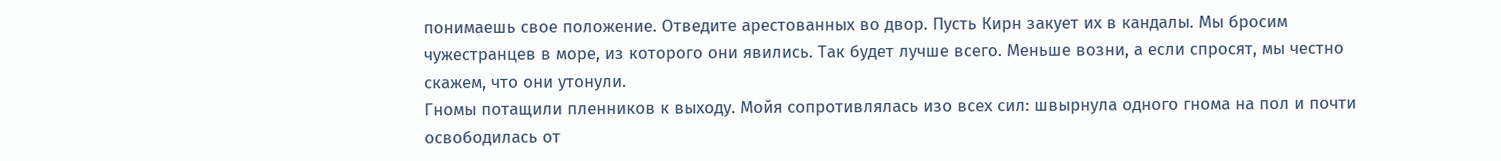понимаешь свое положение. Отведите арестованных во двор. Пусть Кирн закует их в кандалы. Мы бросим чужестранцев в море, из которого они явились. Так будет лучше всего. Меньше возни, а если спросят, мы честно скажем, что они утонули.
Гномы потащили пленников к выходу. Мойя сопротивлялась изо всех сил: швырнула одного гнома на пол и почти освободилась от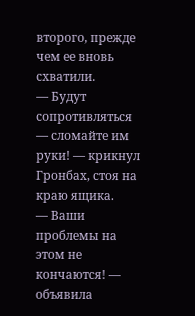второго, прежде чем ее вновь схватили.
— Будут сопротивляться — сломайте им руки! — крикнул Гронбах, стоя на краю ящика.
— Ваши проблемы на этом не кончаются! — объявила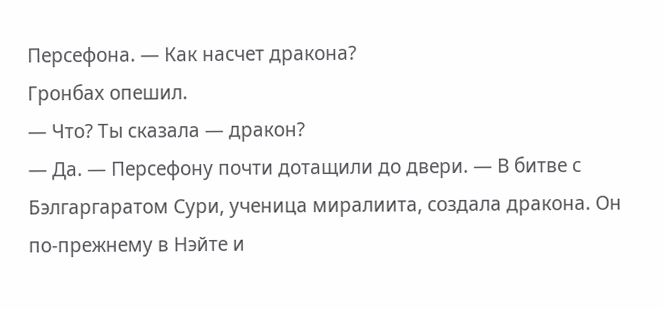Персефона. — Как насчет дракона?
Гронбах опешил.
— Что? Ты сказала — дракон?
— Да. — Персефону почти дотащили до двери. — В битве с Бэлгаргаратом Сури, ученица миралиита, создала дракона. Он по-прежнему в Нэйте и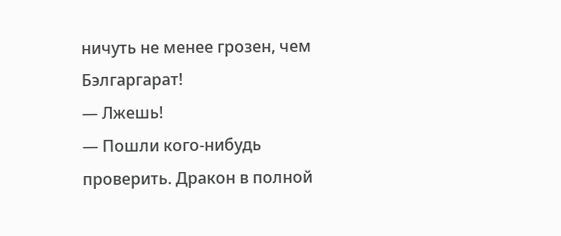ничуть не менее грозен, чем Бэлгаргарат!
— Лжешь!
— Пошли кого-нибудь проверить. Дракон в полной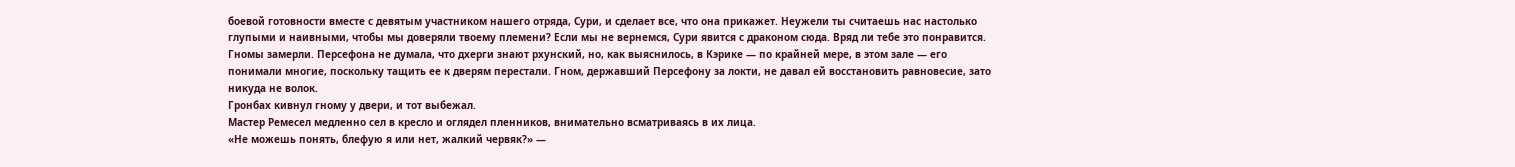боевой готовности вместе с девятым участником нашего отряда, Сури, и сделает все, что она прикажет. Неужели ты считаешь нас настолько глупыми и наивными, чтобы мы доверяли твоему племени? Если мы не вернемся, Сури явится с драконом сюда. Вряд ли тебе это понравится.
Гномы замерли. Персефона не думала, что дхерги знают рхунский, но, как выяснилось, в Кэрике — по крайней мере, в этом зале — его понимали многие, поскольку тащить ее к дверям перестали. Гном, державший Персефону за локти, не давал ей восстановить равновесие, зато никуда не волок.
Гронбах кивнул гному у двери, и тот выбежал.
Мастер Ремесел медленно сел в кресло и оглядел пленников, внимательно всматриваясь в их лица.
«Не можешь понять, блефую я или нет, жалкий червяк?» —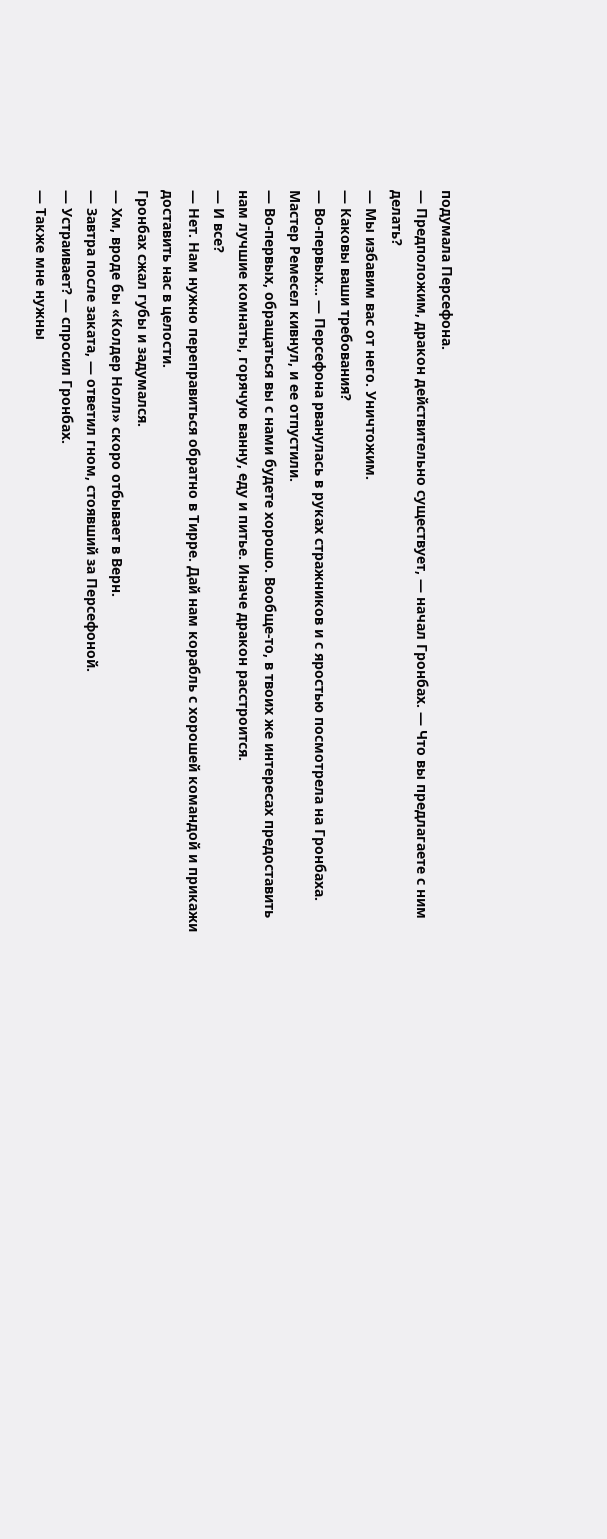подумала Персефона.
— Предположим, дракон действительно существует, — начал Гронбах. — Что вы предлагаете с ним делать?
— Мы избавим вас от него. Уничтожим.
— Каковы ваши требования?
— Во-первых… — Персефона рванулась в руках стражников и с яростью посмотрела на Гронбаха.
Мастер Ремесел кивнул, и ее отпустили.
— Во-первых, обращаться вы с нами будете хорошо. Вообще-то, в твоих же интересах предоставить нам лучшие комнаты, горячую ванну, еду и питье. Иначе дракон расстроится.
— И все?
— Нет. Нам нужно переправиться обратно в Тирре. Дай нам корабль с хорошей командой и прикажи доставить нас в целости.
Гронбах сжал губы и задумался.
— Хм, вроде бы «Колдер Нолл» скоро отбывает в Верн.
— Завтра после заката, — ответил гном, стоявший за Персефоной.
— Устраивает? — спросил Гронбах.
— Также мне нужны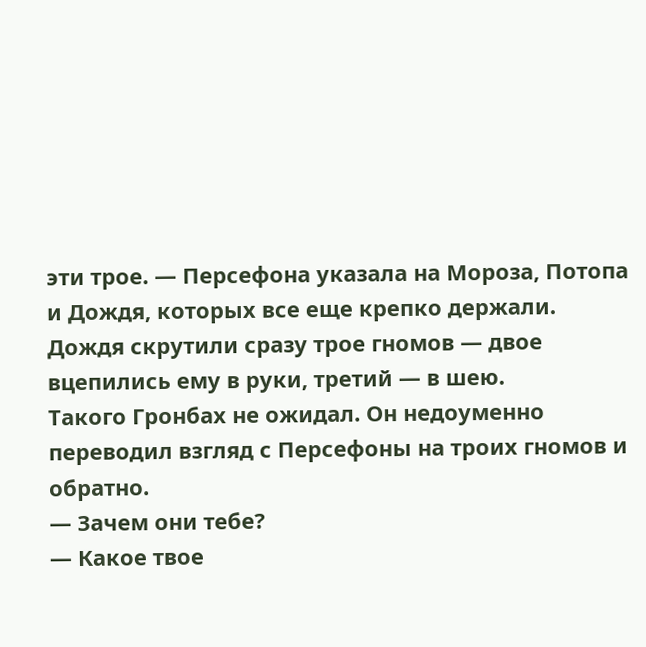эти трое. — Персефона указала на Мороза, Потопа и Дождя, которых все еще крепко держали. Дождя скрутили сразу трое гномов — двое вцепились ему в руки, третий — в шею.
Такого Гронбах не ожидал. Он недоуменно переводил взгляд с Персефоны на троих гномов и обратно.
— Зачем они тебе?
— Какое твое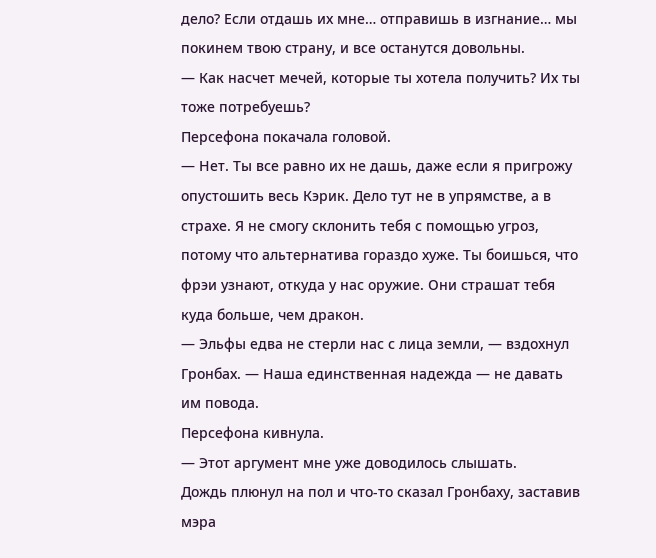дело? Если отдашь их мне… отправишь в изгнание… мы покинем твою страну, и все останутся довольны.
— Как насчет мечей, которые ты хотела получить? Их ты тоже потребуешь?
Персефона покачала головой.
— Нет. Ты все равно их не дашь, даже если я пригрожу опустошить весь Кэрик. Дело тут не в упрямстве, а в страхе. Я не смогу склонить тебя с помощью угроз, потому что альтернатива гораздо хуже. Ты боишься, что фрэи узнают, откуда у нас оружие. Они страшат тебя куда больше, чем дракон.
— Эльфы едва не стерли нас с лица земли, — вздохнул Гронбах. — Наша единственная надежда — не давать им повода.
Персефона кивнула.
— Этот аргумент мне уже доводилось слышать.
Дождь плюнул на пол и что-то сказал Гронбаху, заставив мэра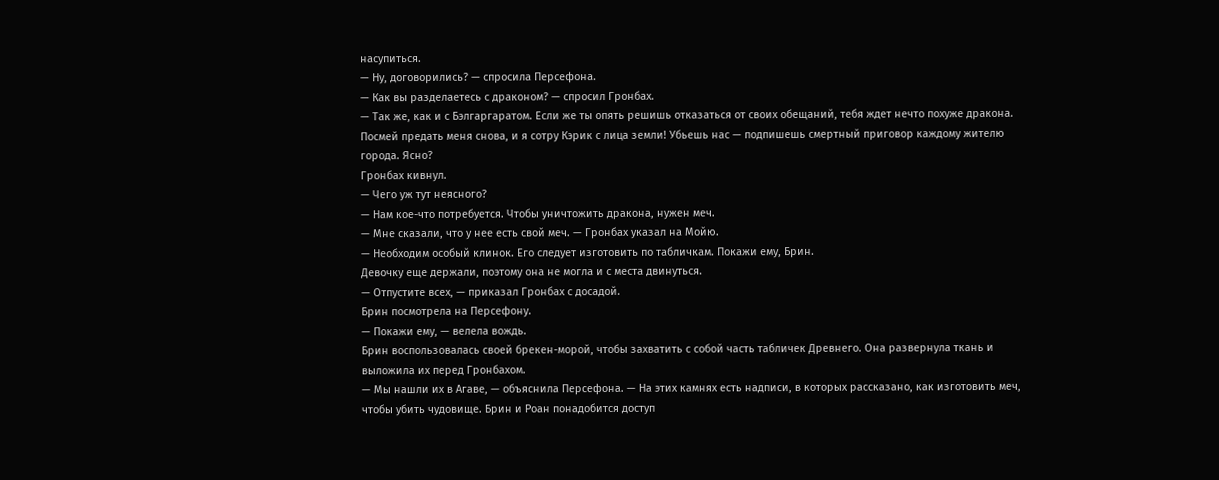насупиться.
— Ну, договорились? — спросила Персефона.
— Как вы разделаетесь с драконом? — спросил Гронбах.
— Так же, как и с Бэлгаргаратом. Если же ты опять решишь отказаться от своих обещаний, тебя ждет нечто похуже дракона. Посмей предать меня снова, и я сотру Кэрик с лица земли! Убьешь нас — подпишешь смертный приговор каждому жителю города. Ясно?
Гронбах кивнул.
— Чего уж тут неясного?
— Нам кое-что потребуется. Чтобы уничтожить дракона, нужен меч.
— Мне сказали, что у нее есть свой меч. — Гронбах указал на Мойю.
— Необходим особый клинок. Его следует изготовить по табличкам. Покажи ему, Брин.
Девочку еще держали, поэтому она не могла и с места двинуться.
— Отпустите всех, — приказал Гронбах с досадой.
Брин посмотрела на Персефону.
— Покажи ему, — велела вождь.
Брин воспользовалась своей брекен-морой, чтобы захватить с собой часть табличек Древнего. Она развернула ткань и выложила их перед Гронбахом.
— Мы нашли их в Агаве, — объяснила Персефона. — На этих камнях есть надписи, в которых рассказано, как изготовить меч, чтобы убить чудовище. Брин и Роан понадобится доступ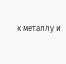к металлу и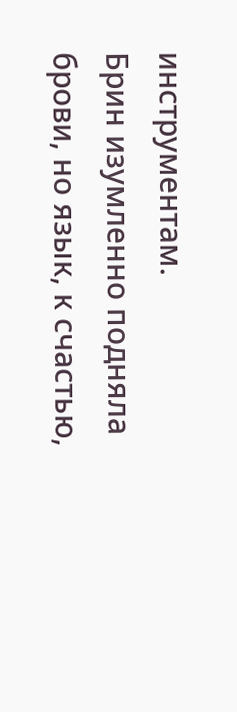инструментам.
Брин изумленно подняла брови, но язык, к счастью,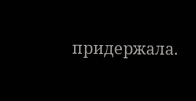придержала.